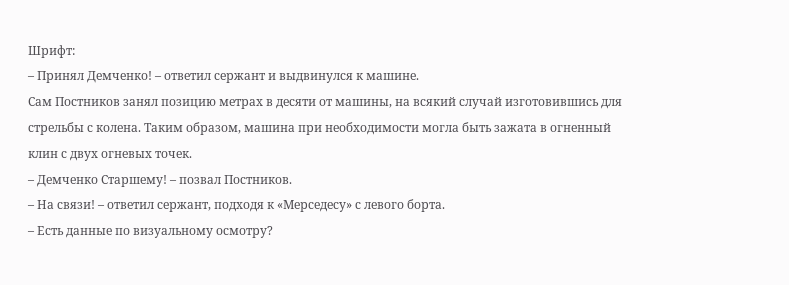Шрифт:
– Принял Демченко! – ответил сержант и выдвинулся к машине.
Сам Постников занял позицию метрах в десяти от машины, на всякий случай изготовившись для стрельбы с колена. Таким образом, машина при необходимости могла быть зажата в огненный клин с двух огневых точек.
– Демченко Старшему! – позвал Постников.
– На связи! – ответил сержант, подходя к «Мерседесу» с левого борта.
– Есть данные по визуальному осмотру?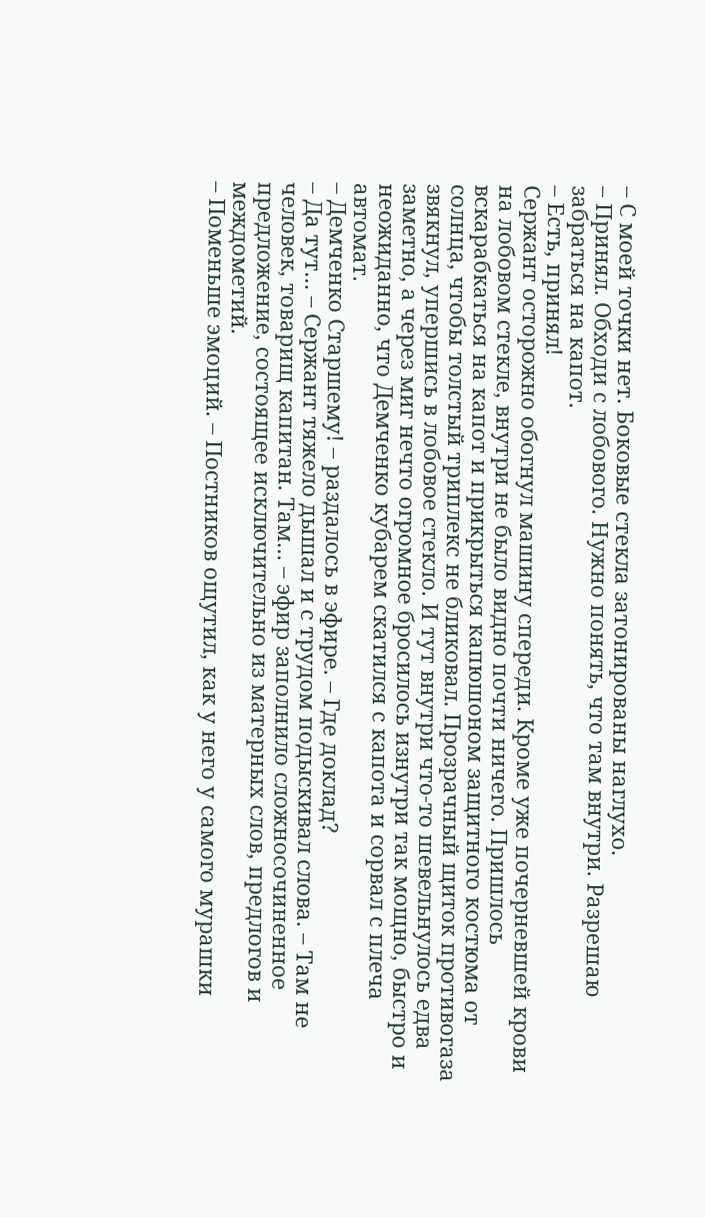– С моей точки нет. Боковые стекла затонированы наглухо.
– Принял. Обходи с лобового. Нужно понять, что там внутри. Разрешаю забраться на капот.
– Есть, принял!
Сержант осторожно обогнул машину спереди. Кроме уже почерневшей крови на лобовом стекле, внутри не было видно почти ничего. Пришлось вскарабкаться на капот и прикрыться капюшоном защитного костюма от солнца, чтобы толстый триплекс не бликовал. Прозрачный щиток противогаза звякнул, упершись в лобовое стекло. И тут внутри что-то шевельнулось едва заметно, а через миг нечто огромное бросилось изнутри так мощно, быстро и неожиданно, что Демченко кубарем скатился с капота и сорвал с плеча автомат.
– Демченко Старшему! – раздалось в эфире. – Где доклад?
– Да тут… – Сержант тяжело дышал и с трудом подыскивал слова. – Там не человек, товарищ капитан. Там… – эфир заполнило сложносочиненное предложение, состоящее исключительно из матерных слов, предлогов и междометий.
– Поменьше эмоций. – Постников ощутил, как у него у самого мурашки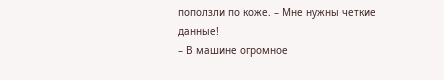поползли по коже. – Мне нужны четкие данные!
– В машине огромное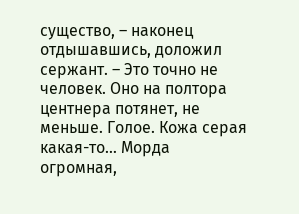существо, – наконец отдышавшись, доложил сержант. – Это точно не человек. Оно на полтора центнера потянет, не меньше. Голое. Кожа серая какая-то… Морда огромная,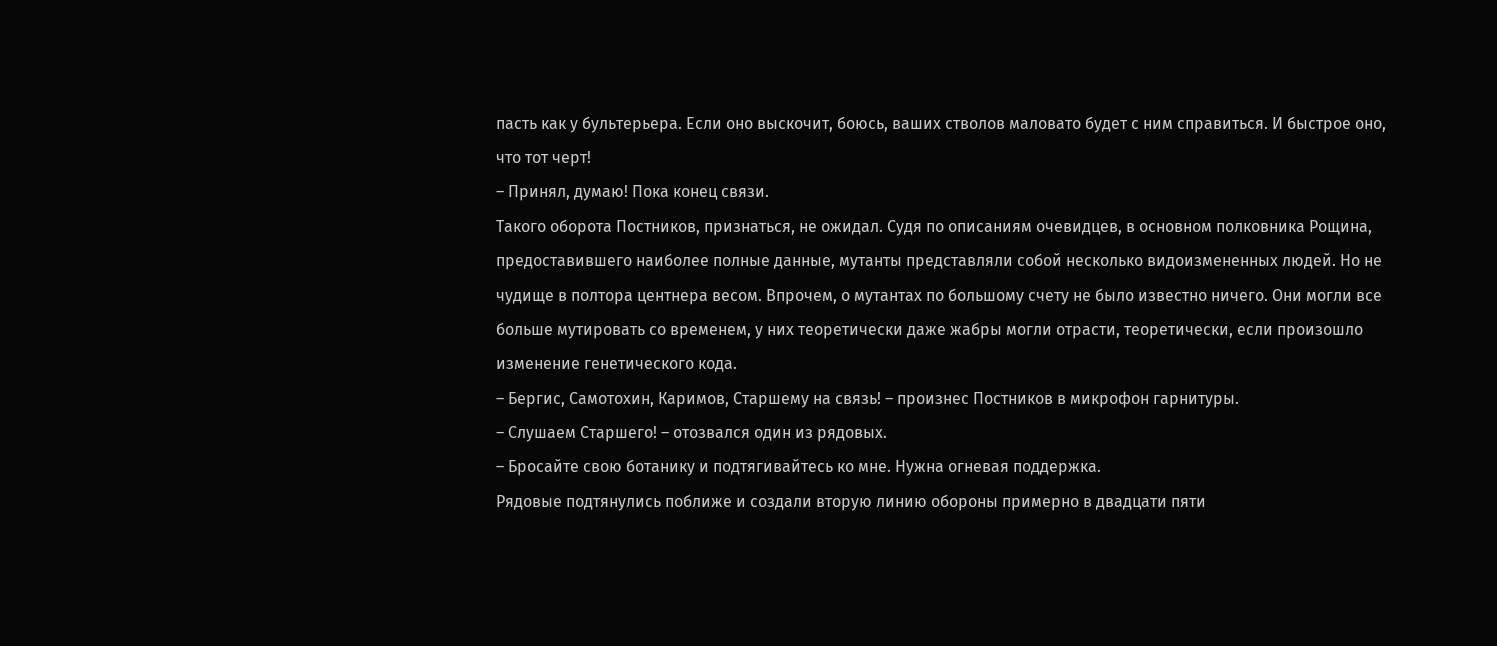пасть как у бультерьера. Если оно выскочит, боюсь, ваших стволов маловато будет с ним справиться. И быстрое оно, что тот черт!
– Принял, думаю! Пока конец связи.
Такого оборота Постников, признаться, не ожидал. Судя по описаниям очевидцев, в основном полковника Рощина, предоставившего наиболее полные данные, мутанты представляли собой несколько видоизмененных людей. Но не чудище в полтора центнера весом. Впрочем, о мутантах по большому счету не было известно ничего. Они могли все больше мутировать со временем, у них теоретически даже жабры могли отрасти, теоретически, если произошло изменение генетического кода.
– Бергис, Самотохин, Каримов, Старшему на связь! – произнес Постников в микрофон гарнитуры.
– Слушаем Старшего! – отозвался один из рядовых.
– Бросайте свою ботанику и подтягивайтесь ко мне. Нужна огневая поддержка.
Рядовые подтянулись поближе и создали вторую линию обороны примерно в двадцати пяти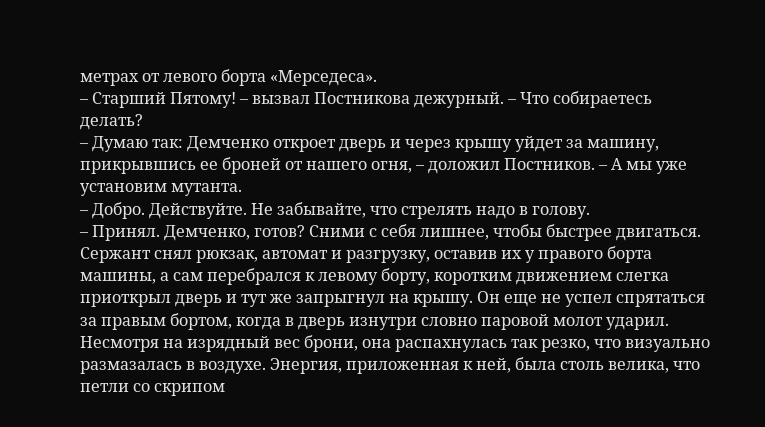метрах от левого борта «Мерседеса».
– Старший Пятому! – вызвал Постникова дежурный. – Что собираетесь делать?
– Думаю так: Демченко откроет дверь и через крышу уйдет за машину, прикрывшись ее броней от нашего огня, – доложил Постников. – А мы уже установим мутанта.
– Добро. Действуйте. Не забывайте, что стрелять надо в голову.
– Принял. Демченко, готов? Сними с себя лишнее, чтобы быстрее двигаться.
Сержант снял рюкзак, автомат и разгрузку, оставив их у правого борта машины, а сам перебрался к левому борту, коротким движением слегка приоткрыл дверь и тут же запрыгнул на крышу. Он еще не успел спрятаться за правым бортом, когда в дверь изнутри словно паровой молот ударил. Несмотря на изрядный вес брони, она распахнулась так резко, что визуально размазалась в воздухе. Энергия, приложенная к ней, была столь велика, что петли со скрипом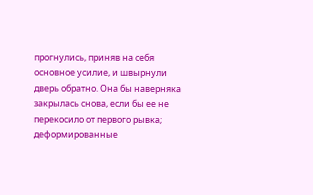прогнулись, приняв на себя основное усилие, и швырнули дверь обратно. Она бы наверняка закрылась снова, если бы ее не перекосило от первого рывка; деформированные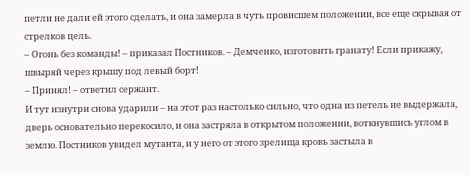петли не дали ей этого сделать, и она замерла в чуть провисшем положении, все еще скрывая от стрелков цель.
– Огонь без команды! – приказал Постников. – Демченко, изготовить гранату! Если прикажу, швыряй через крышу под левый борт!
– Принял! – ответил сержант.
И тут изнутри снова ударили – на этот раз настолько сильно, что одна из петель не выдержала, дверь основательно перекосило, и она застряла в открытом положении, воткнувшись углом в землю. Постников увидел мутанта, и у него от этого зрелища кровь застыла в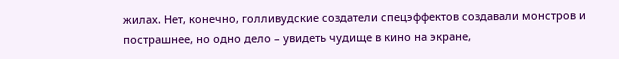жилах. Нет, конечно, голливудские создатели спецэффектов создавали монстров и пострашнее, но одно дело – увидеть чудище в кино на экране,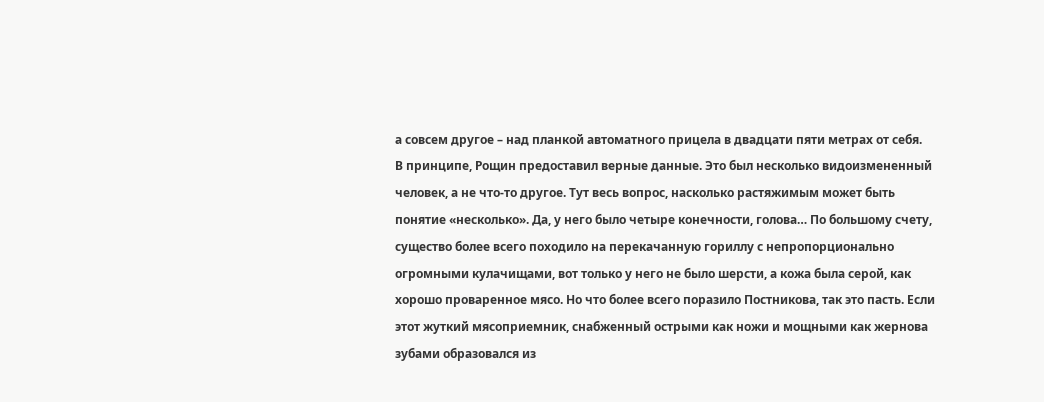а совсем другое – над планкой автоматного прицела в двадцати пяти метрах от себя.
В принципе, Рощин предоставил верные данные. Это был несколько видоизмененный человек, а не что-то другое. Тут весь вопрос, насколько растяжимым может быть понятие «несколько». Да, у него было четыре конечности, голова… По большому счету, существо более всего походило на перекачанную гориллу с непропорционально огромными кулачищами, вот только у него не было шерсти, а кожа была серой, как хорошо проваренное мясо. Но что более всего поразило Постникова, так это пасть. Если этот жуткий мясоприемник, снабженный острыми как ножи и мощными как жернова зубами образовался из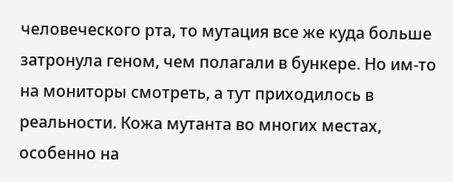человеческого рта, то мутация все же куда больше затронула геном, чем полагали в бункере. Но им-то на мониторы смотреть, а тут приходилось в реальности. Кожа мутанта во многих местах, особенно на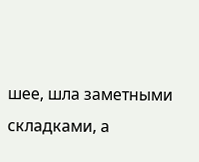шее, шла заметными складками, а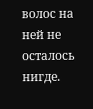волос на ней не осталось нигде.